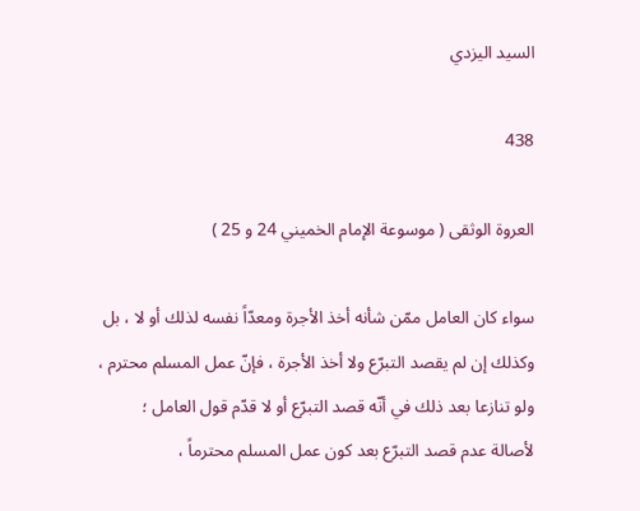السيد اليزدي

438

العروة الوثقى ( موسوعة الإمام الخميني 24 و 25 )

سواء كان العامل ممّن شأنه أخذ الأجرة ومعدّاً نفسه لذلك أو لا ، بل وكذلك إن لم يقصد التبرّع ولا أخذ الأجرة ، فإنّ عمل المسلم محترم ، ولو تنازعا بعد ذلك في أنّه قصد التبرّع أو لا قدّم قول العامل ؛ لأصالة عدم قصد التبرّع بعد كون عمل المسلم محترماً ،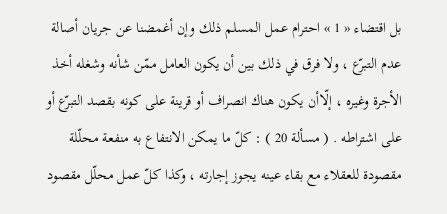بل اقتضاء « 1 » احترام عمل المسلم ذلك وإن أغمضنا عن جريان أصالة عدم التبرّع ، ولا فرق في ذلك بين أن يكون العامل ممّن شأنه وشغله أخذ الأجرة وغيره ، إلّاأن يكون هناك انصراف أو قرينة على كونه بقصد التبرّع أو على اشتراطه . ( مسألة 20 ) : كلّ ما يمكن الانتفاع به منفعة محلّلة مقصودة للعقلاء مع بقاء عينه يجوز إجارته ، وكذا كلّ عمل محلّل مقصود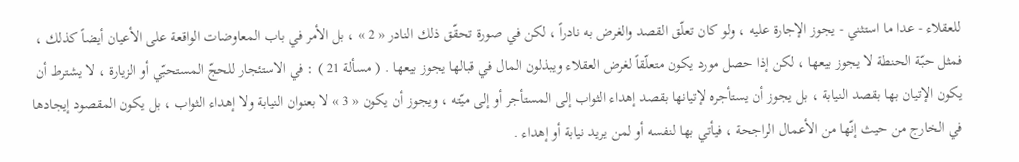للعقلاء - عدا ما استثني - يجوز الإجارة عليه ، ولو كان تعلّق القصد والغرض به نادراً ، لكن في صورة تحقّق ذلك النادر « 2 » ، بل الأمر في باب المعاوضات الواقعة على الأعيان أيضاً كذلك ، فمثل حبّة الحنطة لا يجوز بيعها ، لكن إذا حصل مورد يكون متعلّقاً لغرض العقلاء ويبذلون المال في قبالها يجوز بيعها . ( مسألة 21 ) : في الاستئجار للحجّ المستحبّي أو الزيارة ، لا يشترط أن يكون الإتيان بها بقصد النيابة ، بل يجوز أن يستأجره لإتيانها بقصد إهداء الثواب إلى المستأجر أو إلى ميّته ، ويجوز أن يكون « 3 » لا بعنوان النيابة ولا إهداء الثواب ، بل يكون المقصود إيجادها في الخارج من حيث إنّها من الأعمال الراجحة ، فيأتي بها لنفسه أو لمن يريد نيابة أو إهداء .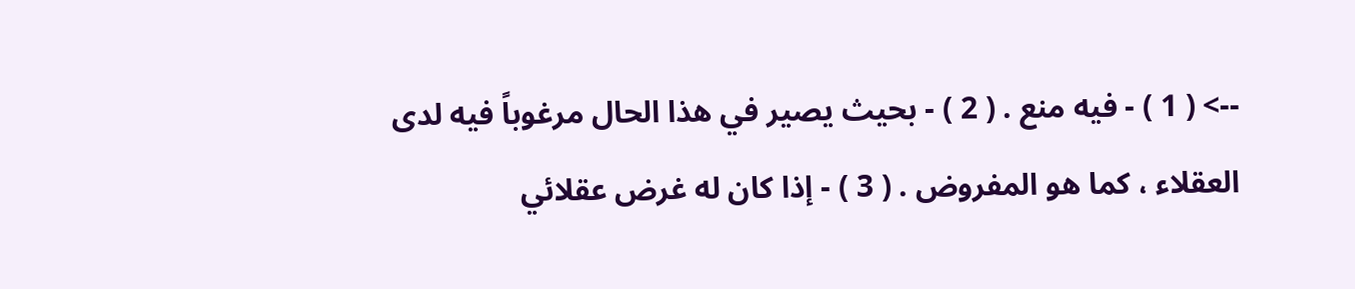--> ( 1 ) - فيه منع . ( 2 ) - بحيث يصير في هذا الحال مرغوباً فيه لدى العقلاء ، كما هو المفروض . ( 3 ) - إذا كان له غرض عقلائي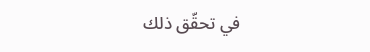في تحقّق ذلك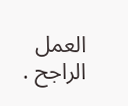العمل الراجح .